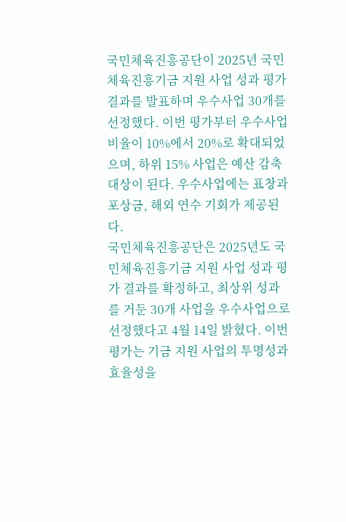국민체육진흥공단이 2025년 국민체육진흥기금 지원 사업 성과 평가 결과를 발표하며 우수사업 30개를 선정했다. 이번 평가부터 우수사업 비율이 10%에서 20%로 확대되었으며, 하위 15% 사업은 예산 감축 대상이 된다. 우수사업에는 표창과 포상금, 해외 연수 기회가 제공된다.
국민체육진흥공단은 2025년도 국민체육진흥기금 지원 사업 성과 평가 결과를 확정하고, 최상위 성과를 거둔 30개 사업을 우수사업으로 선정했다고 4월 14일 밝혔다. 이번 평가는 기금 지원 사업의 투명성과 효율성을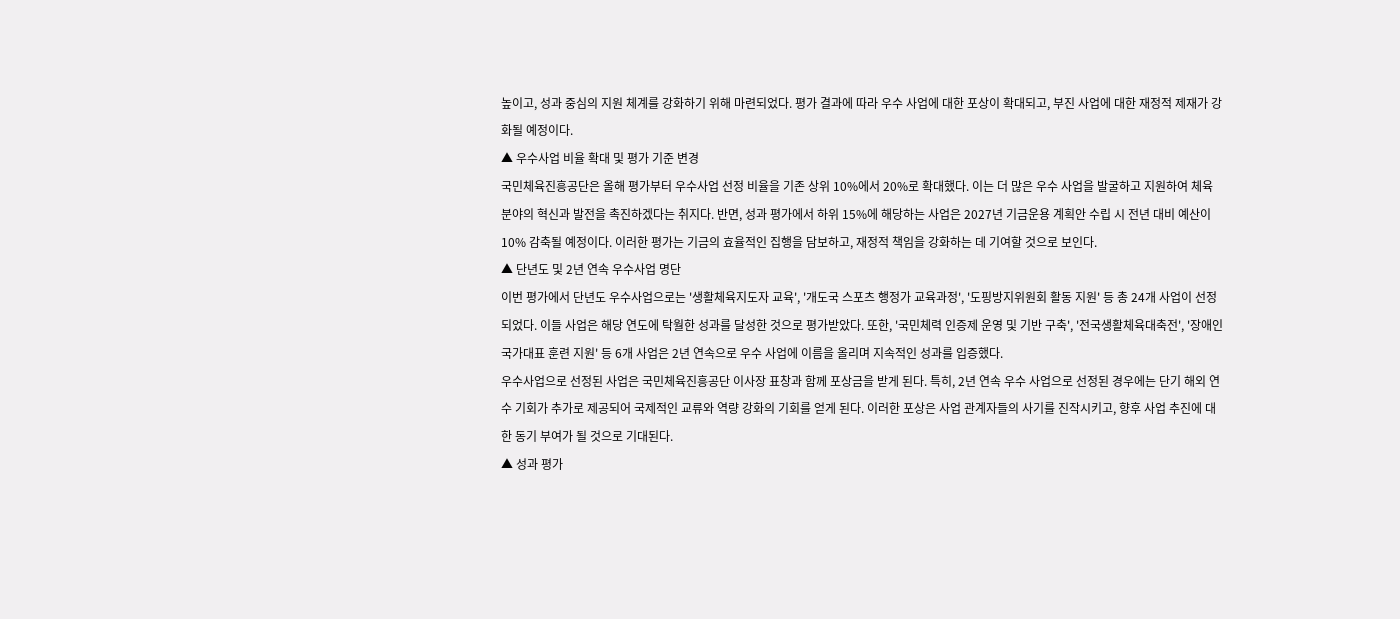높이고, 성과 중심의 지원 체계를 강화하기 위해 마련되었다. 평가 결과에 따라 우수 사업에 대한 포상이 확대되고, 부진 사업에 대한 재정적 제재가 강화될 예정이다.
▲ 우수사업 비율 확대 및 평가 기준 변경
국민체육진흥공단은 올해 평가부터 우수사업 선정 비율을 기존 상위 10%에서 20%로 확대했다. 이는 더 많은 우수 사업을 발굴하고 지원하여 체육 분야의 혁신과 발전을 촉진하겠다는 취지다. 반면, 성과 평가에서 하위 15%에 해당하는 사업은 2027년 기금운용 계획안 수립 시 전년 대비 예산이 10% 감축될 예정이다. 이러한 평가는 기금의 효율적인 집행을 담보하고, 재정적 책임을 강화하는 데 기여할 것으로 보인다.
▲ 단년도 및 2년 연속 우수사업 명단
이번 평가에서 단년도 우수사업으로는 '생활체육지도자 교육', '개도국 스포츠 행정가 교육과정', '도핑방지위원회 활동 지원' 등 총 24개 사업이 선정되었다. 이들 사업은 해당 연도에 탁월한 성과를 달성한 것으로 평가받았다. 또한, '국민체력 인증제 운영 및 기반 구축', '전국생활체육대축전', '장애인 국가대표 훈련 지원' 등 6개 사업은 2년 연속으로 우수 사업에 이름을 올리며 지속적인 성과를 입증했다.
우수사업으로 선정된 사업은 국민체육진흥공단 이사장 표창과 함께 포상금을 받게 된다. 특히, 2년 연속 우수 사업으로 선정된 경우에는 단기 해외 연수 기회가 추가로 제공되어 국제적인 교류와 역량 강화의 기회를 얻게 된다. 이러한 포상은 사업 관계자들의 사기를 진작시키고, 향후 사업 추진에 대한 동기 부여가 될 것으로 기대된다.
▲ 성과 평가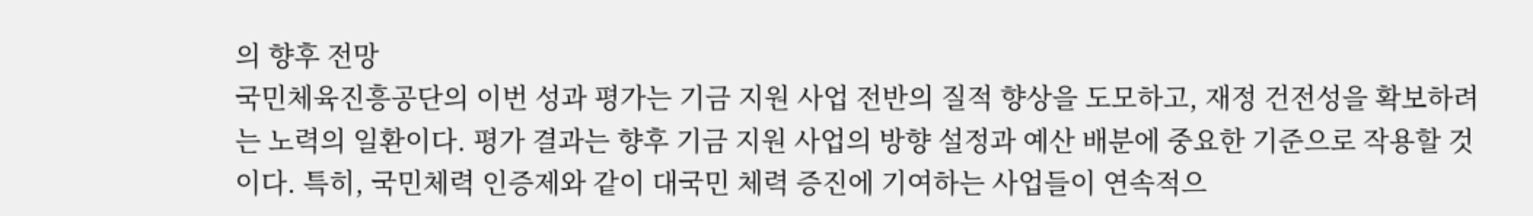의 향후 전망
국민체육진흥공단의 이번 성과 평가는 기금 지원 사업 전반의 질적 향상을 도모하고, 재정 건전성을 확보하려는 노력의 일환이다. 평가 결과는 향후 기금 지원 사업의 방향 설정과 예산 배분에 중요한 기준으로 작용할 것이다. 특히, 국민체력 인증제와 같이 대국민 체력 증진에 기여하는 사업들이 연속적으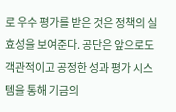로 우수 평가를 받은 것은 정책의 실효성을 보여준다. 공단은 앞으로도 객관적이고 공정한 성과 평가 시스템을 통해 기금의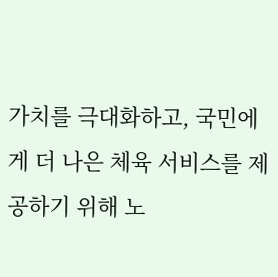가치를 극대화하고, 국민에게 더 나은 체육 서비스를 제공하기 위해 노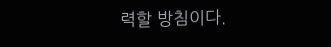력할 방침이다.